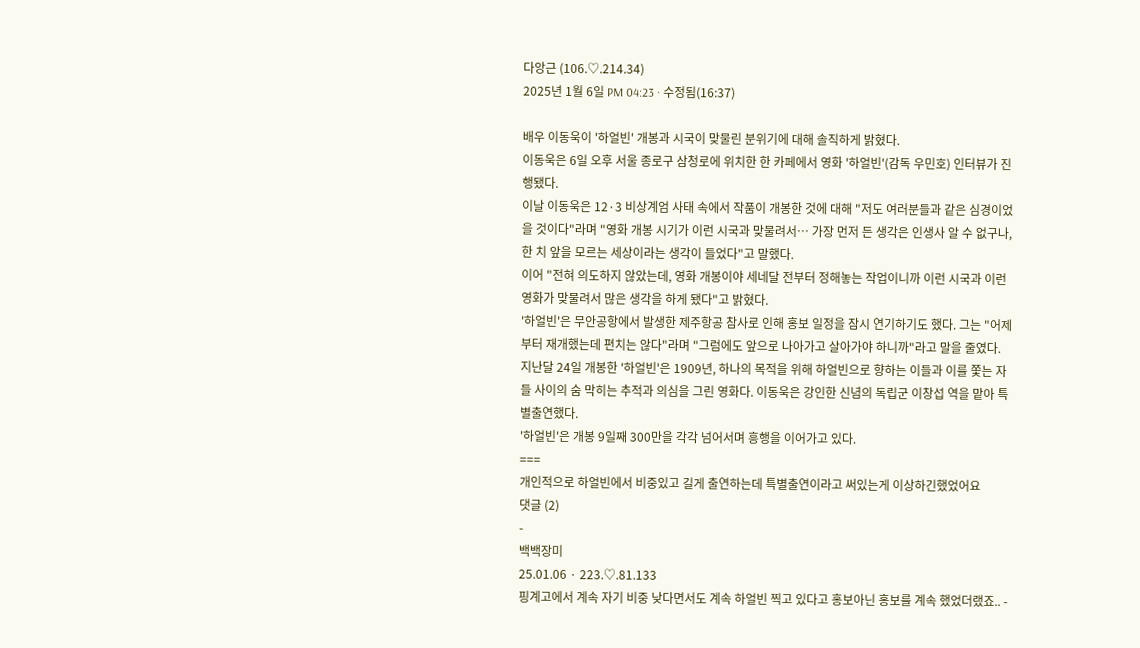다앙근 (106.♡.214.34)
2025년 1월 6일 PM 04:23 · 수정됨(16:37)

배우 이동욱이 '하얼빈' 개봉과 시국이 맞물린 분위기에 대해 솔직하게 밝혔다.
이동욱은 6일 오후 서울 종로구 삼청로에 위치한 한 카페에서 영화 '하얼빈'(감독 우민호) 인터뷰가 진행됐다.
이날 이동욱은 12·3 비상계엄 사태 속에서 작품이 개봉한 것에 대해 "저도 여러분들과 같은 심경이었을 것이다"라며 "영화 개봉 시기가 이런 시국과 맞물려서… 가장 먼저 든 생각은 인생사 알 수 없구나, 한 치 앞을 모르는 세상이라는 생각이 들었다"고 말했다.
이어 "전혀 의도하지 않았는데, 영화 개봉이야 세네달 전부터 정해놓는 작업이니까 이런 시국과 이런 영화가 맞물려서 많은 생각을 하게 됐다"고 밝혔다.
'하얼빈'은 무안공항에서 발생한 제주항공 참사로 인해 홍보 일정을 잠시 연기하기도 했다. 그는 "어제부터 재개했는데 편치는 않다"라며 "그럼에도 앞으로 나아가고 살아가야 하니까"라고 말을 줄였다.
지난달 24일 개봉한 '하얼빈'은 1909년, 하나의 목적을 위해 하얼빈으로 향하는 이들과 이를 쫓는 자들 사이의 숨 막히는 추적과 의심을 그린 영화다. 이동욱은 강인한 신념의 독립군 이창섭 역을 맡아 특별출연했다.
'하얼빈'은 개봉 9일째 300만을 각각 넘어서며 흥행을 이어가고 있다.
===
개인적으로 하얼빈에서 비중있고 길게 출연하는데 특별출연이라고 써있는게 이상하긴했었어요
댓글 (2)
-
백백장미
25.01.06 · 223.♡.81.133
핑계고에서 계속 자기 비중 낮다면서도 계속 하얼빈 찍고 있다고 홍보아닌 홍보를 계속 했었더랬죠.. -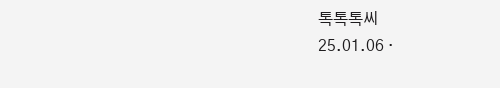톡톡톡씨
25.01.06 ·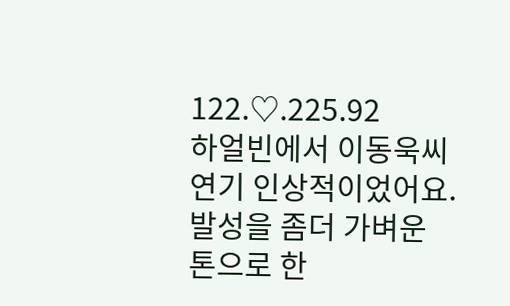122.♡.225.92
하얼빈에서 이동욱씨 연기 인상적이었어요. 발성을 좀더 가벼운 톤으로 한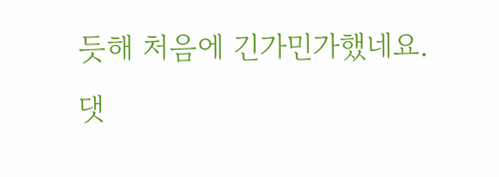듯해 처음에 긴가민가했네요.
댓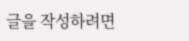글을 작성하려면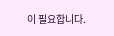이 필요합니다.